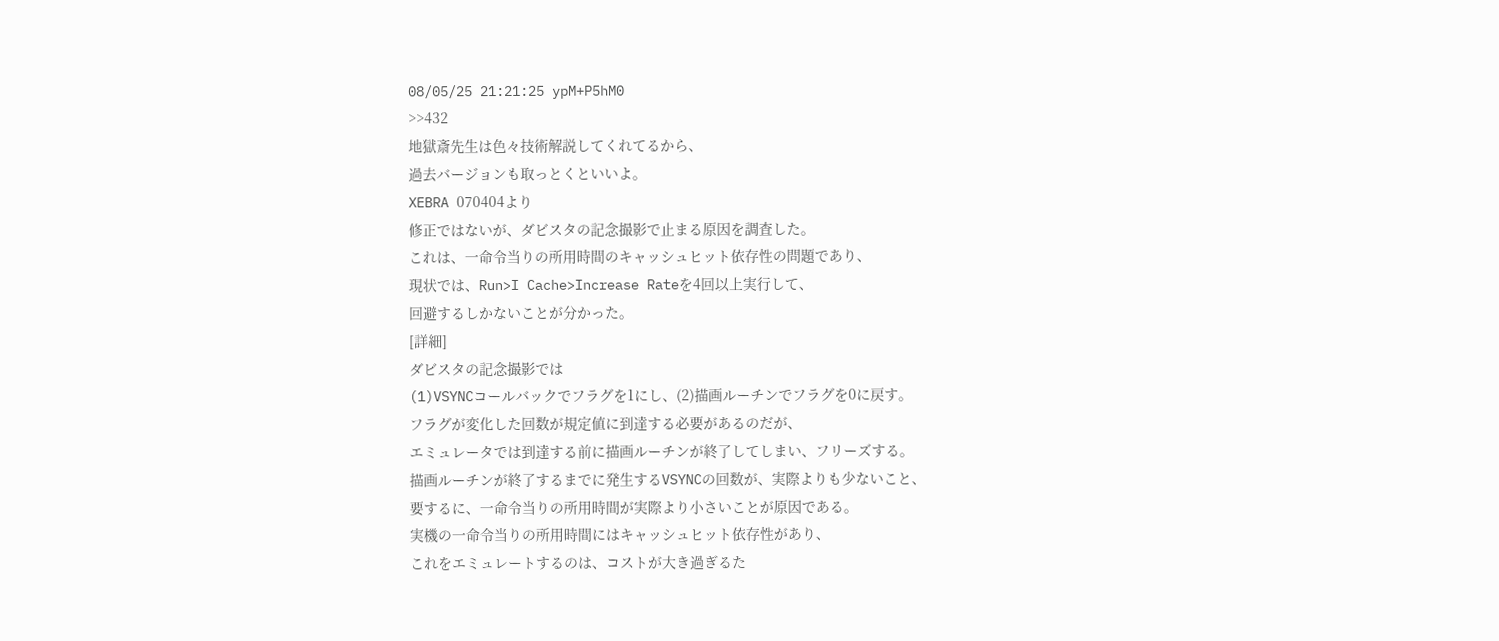08/05/25 21:21:25 ypM+P5hM0
>>432
地獄斎先生は色々技術解説してくれてるから、
過去バージョンも取っとくといいよ。
XEBRA 070404より
修正ではないが、ダビスタの記念撮影で止まる原因を調査した。
これは、一命令当りの所用時間のキャッシュヒット依存性の問題であり、
現状では、Run>I Cache>Increase Rateを4回以上実行して、
回避するしかないことが分かった。
[詳細]
ダビスタの記念撮影では
(1)VSYNCコールバックでフラグを1にし、(2)描画ルーチンでフラグを0に戻す。
フラグが変化した回数が規定値に到達する必要があるのだが、
エミュレータでは到達する前に描画ルーチンが終了してしまい、フリーズする。
描画ルーチンが終了するまでに発生するVSYNCの回数が、実際よりも少ないこと、
要するに、一命令当りの所用時間が実際より小さいことが原因である。
実機の一命令当りの所用時間にはキャッシュヒット依存性があり、
これをエミュレートするのは、コストが大き過ぎるた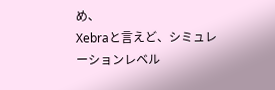め、
Xebraと言えど、シミュレーションレベル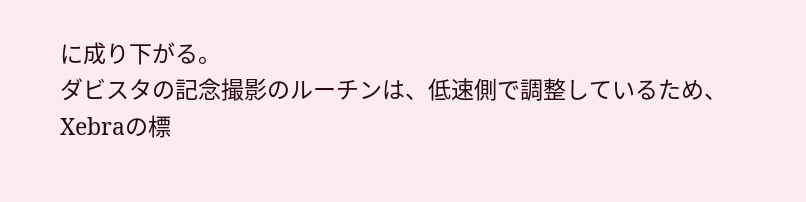に成り下がる。
ダビスタの記念撮影のルーチンは、低速側で調整しているため、
Xebraの標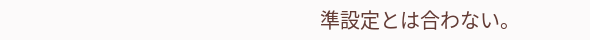準設定とは合わない。